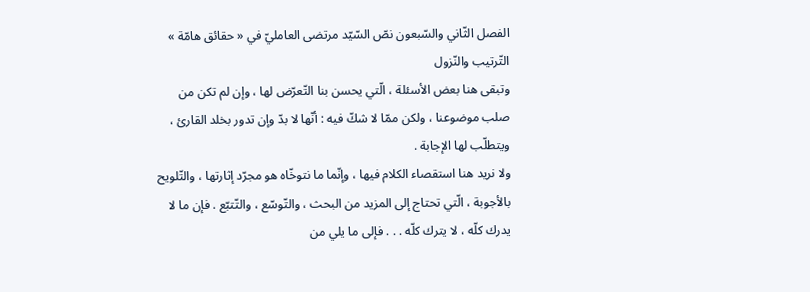الفصل الثّاني والسّبعون نصّ السّيّد مرتضى العامليّ في « حقائق هامّة »
التّرتيب والنّزول
وتبقى هنا بعض الأسئلة ، الّتي يحسن بنا التّعرّض لها ، وإن لم تكن من صلب موضوعنا ، ولكن ممّا لا شكّ فيه : أنّها لا بدّ وإن تدور بخلد القارئ ، ويتطلّب لها الإجابة .
ولا نريد هنا استقصاء الكلام فيها ، وإنّما ما نتوخّاه هو مجرّد إثارتها ، والتّلويح بالأجوبة ، الّتي تحتاج إلى المزيد من البحث ، والتّوسّع ، والتّتبّع . فإن ما لا يدرك كلّه ، لا يترك كلّه . . . فإلى ما يلي من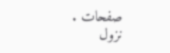صفحات .
نزول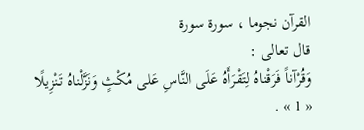القرآن نجوما ، سورة سورة
قال تعالى :
وَقُرْآناً فَرَقْناهُ لِتَقْرَأَهُ عَلَى النَّاسِ عَلى مُكْثٍ وَنَزَّلْناهُ تَنْزِيلًا
« 1 » .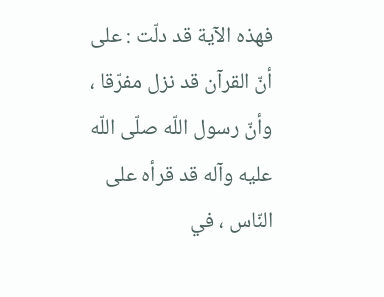فهذه الآية قد دلّت : على أنّ القرآن قد نزل مفرّقا ، وأنّ رسول اللّه صلّى اللّه عليه وآله قد قرأه على النّاس ، في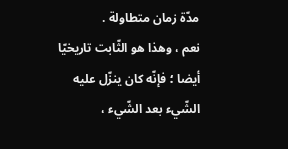مدّة زمان متطاولة .
نعم ، وهذا هو الثّابت تاريخيّا أيضا ؛ فإنّه كان ينزّل عليه الشّيء بعد الشّيء ،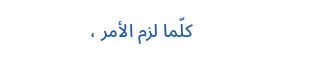كلّما لزم الأمر ،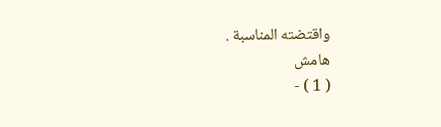واقتضته المناسبة .
هامش
( 1 ) -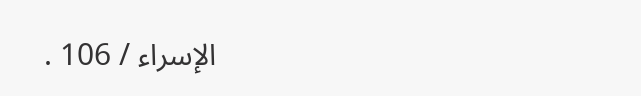الإسراء / 106 .